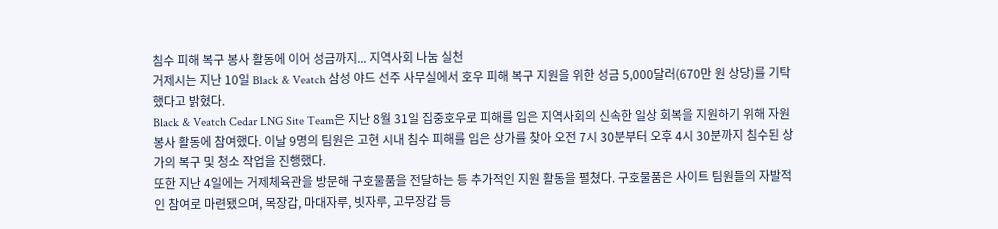침수 피해 복구 봉사 활동에 이어 성금까지... 지역사회 나눔 실천
거제시는 지난 10일 Black & Veatch 삼성 야드 선주 사무실에서 호우 피해 복구 지원을 위한 성금 5,000달러(670만 원 상당)를 기탁했다고 밝혔다.
Black & Veatch Cedar LNG Site Team은 지난 8월 31일 집중호우로 피해를 입은 지역사회의 신속한 일상 회복을 지원하기 위해 자원봉사 활동에 참여했다. 이날 9명의 팀원은 고현 시내 침수 피해를 입은 상가를 찾아 오전 7시 30분부터 오후 4시 30분까지 침수된 상가의 복구 및 청소 작업을 진행했다.
또한 지난 4일에는 거제체육관을 방문해 구호물품을 전달하는 등 추가적인 지원 활동을 펼쳤다. 구호물품은 사이트 팀원들의 자발적인 참여로 마련됐으며, 목장갑, 마대자루, 빗자루, 고무장갑 등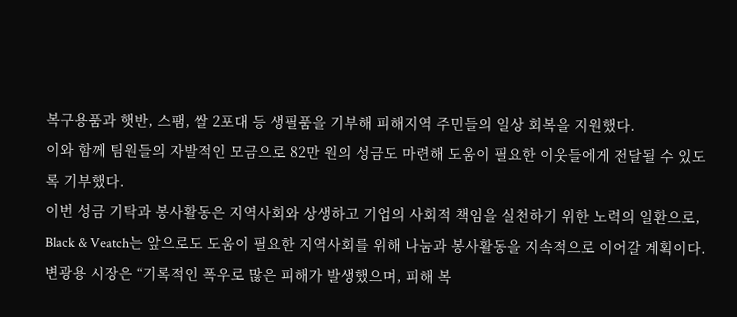복구용품과 햇반, 스팸, 쌀 2포대 등 생필품을 기부해 피해지역 주민들의 일상 회복을 지원했다.
이와 함께 팀원들의 자발적인 모금으로 82만 원의 성금도 마련해 도움이 필요한 이웃들에게 전달될 수 있도록 기부했다.
이번 성금 기탁과 봉사활동은 지역사회와 상생하고 기업의 사회적 책임을 실천하기 위한 노력의 일환으로, Black & Veatch는 앞으로도 도움이 필요한 지역사회를 위해 나눔과 봉사활동을 지속적으로 이어갈 계획이다.
변광용 시장은 “기록적인 폭우로 많은 피해가 발생했으며, 피해 복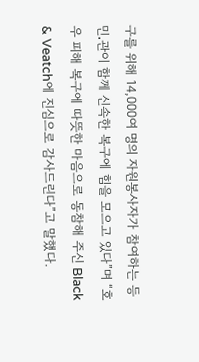구를 위해 14,000여 명의 자원봉사자가 참여하는 등 민․관이 함께 신속한 복구에 힘을 모으고 있다”며 “호우 피해 복구에 따뜻한 마음으로 동참해 주신 Black & Veatch에 진심으로 감사드린다”고 말했다.